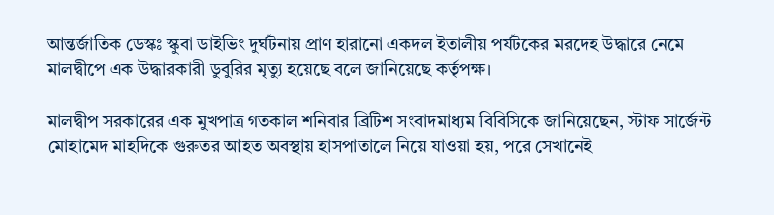আন্তর্জাতিক ডেস্কঃ স্কুবা ডাইভিং দুর্ঘটনায় প্রাণ হারানো একদল ইতালীয় পর্যটকের মরদেহ উদ্ধারে নেমে মালদ্বীপে এক উদ্ধারকারী ডুবুরির মৃত্যু হয়েছে বলে জানিয়েছে কর্তৃপক্ষ।

মালদ্বীপ সরকারের এক মুখপাত্র গতকাল শনিবার ব্রিটিশ সংবাদমাধ্যম বিবিসিকে জানিয়েছেন, স্টাফ সার্জেন্ট মোহামেদ মাহদিকে গুরুতর আহত অবস্থায় হাসপাতালে নিয়ে যাওয়া হয়, পরে সেখানেই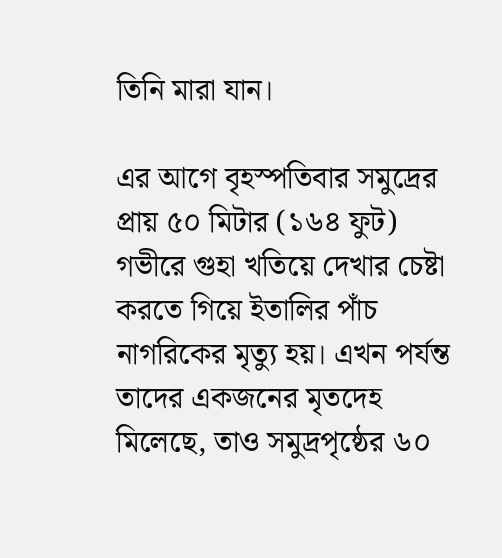তিনি মারা যান।

এর আগে বৃহস্পতিবার সমুদ্রের প্রায় ৫০ মিটার (১৬৪ ফুট) গভীরে গুহা খতিয়ে দেখার চেষ্টা করতে গিয়ে ইতালির পাঁচ নাগরিকের মৃত্যু হয়। এখন পর্যন্ত তাদের একজনের মৃতদেহ মিলেছে, তাও সমুদ্রপৃষ্ঠের ৬০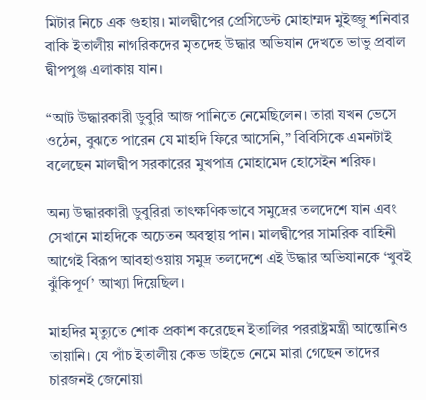মিটার নিচে এক গুহায়। মালদ্বীপের প্রেসিডেন্ট মোহাম্মদ মুইজ্জু শনিবার বাকি ইতালীয় নাগরিকদের মৃতদেহ উদ্ধার অভিযান দেখতে ভাভু প্রবাল দ্বীপপুঞ্জ এলাকায় যান।

“আট উদ্ধারকারী ডুবুরি আজ পানিতে নেমেছিলেন। তারা যখন ভেসে ওঠেন, বুঝতে পারেন যে মাহদি ফিরে আসেনি,” বিবিসিকে এমনটাই বলেছেন মালদ্বীপ সরকারের মুখপাত্র মোহামেদ হোসেইন শরিফ।

অন্য উদ্ধারকারী ডুবুরিরা তাৎক্ষণিকভাবে সমুদ্রের তলদেশে যান এবং সেখানে মাহদিকে অচেতন অবস্থায় পান। মালদ্বীপের সামরিক বাহিনী আগেই বিরূপ আবহাওয়ায় সমুদ্র তলদেশে এই উদ্ধার অভিযানকে ‘খুবই ঝুঁকিপূর্ণ’ আখ্যা দিয়েছিল।

মাহদির মৃত্যুতে শোক প্রকাশ করেছেন ইতালির পররাষ্ট্রমন্ত্রী আন্তোনিও তায়ানি। যে পাঁচ ইতালীয় কেভ ডাইভে নেমে মারা গেছেন তাদের চারজনই জেনোয়া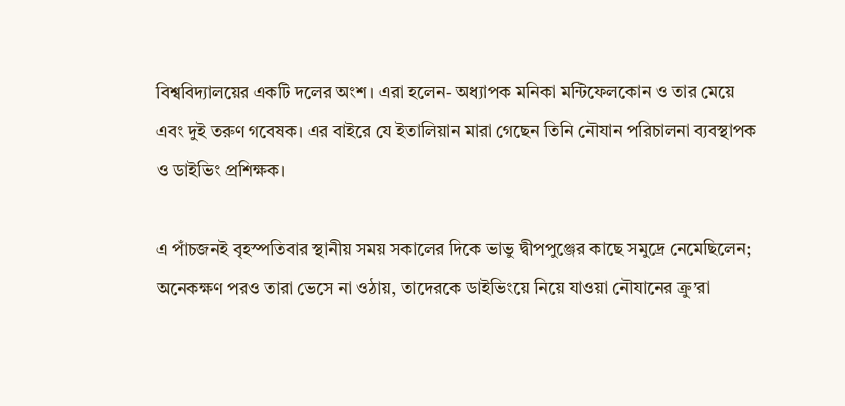বিশ্ববিদ্যালয়ের একটি দলের অংশ। এরা হলেন- অধ্যাপক মনিকা মন্টিফেলকোন ও তার মেয়ে এবং দুই তরুণ গবেষক। এর বাইরে যে ইতালিয়ান মারা গেছেন তিনি নৌযান পরিচালনা ব্যবস্থাপক ও ডাইভিং প্রশিক্ষক।

এ পাঁচজনই বৃহস্পতিবার স্থানীয় সময় সকালের দিকে ভাভু দ্বীপপুঞ্জের কাছে সমুদ্রে নেমেছিলেন; অনেকক্ষণ পরও তারা ভেসে না ওঠায়, তাদেরকে ডাইভিংয়ে নিয়ে যাওয়া নৌযানের ক্রু’রা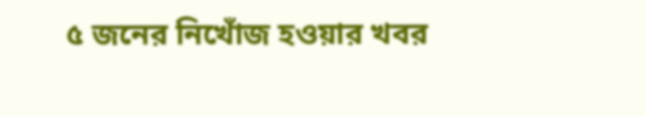৫ জনের নিখোঁজ হওয়ার খবর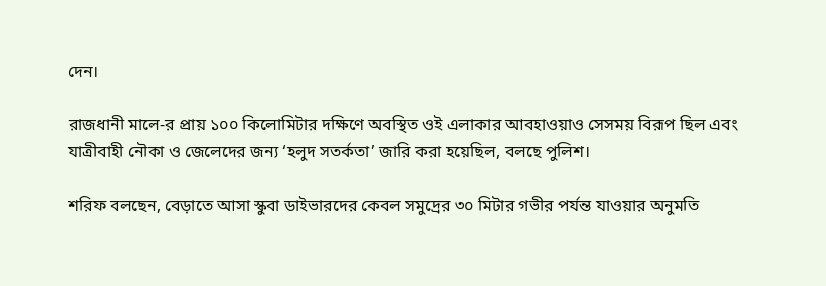দেন।

রাজধানী মালে-র প্রায় ১০০ কিলোমিটার দক্ষিণে অবস্থিত ওই এলাকার আবহাওয়াও সেসময় বিরূপ ছিল এবং যাত্রীবাহী নৌকা ও জেলেদের জন্য ‘হলুদ সতর্কতা’ জারি করা হয়েছিল, বলছে পুলিশ।

শরিফ বলছেন, বেড়াতে আসা স্কুবা ডাইভারদের কেবল সমুদ্রের ৩০ মিটার গভীর পর্যন্ত যাওয়ার অনুমতি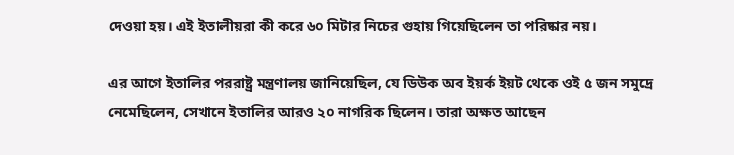দেওয়া হয়। এই ইতালীয়রা কী করে ৬০ মিটার নিচের গুহায় গিয়েছিলেন তা পরিষ্কার নয়।

এর আগে ইতালির পররাষ্ট্র মন্ত্রণালয় জানিয়েছিল, যে ডিউক অব ইয়র্ক ইয়ট থেকে ওই ৫ জন সমুদ্রে নেমেছিলেন, সেখানে ইতালির আরও ২০ নাগরিক ছিলেন। তারা অক্ষত আছেন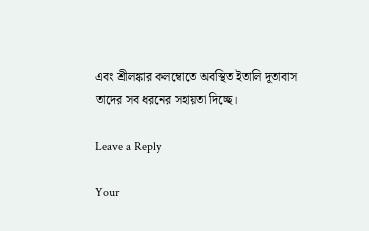এবং শ্রীলঙ্কার কলম্বোতে অবস্থিত ইতালি দূতাবাস তাদের সব ধরনের সহায়তা দিচ্ছে।

Leave a Reply

Your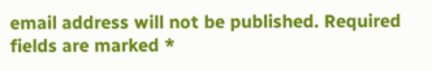email address will not be published. Required fields are marked *